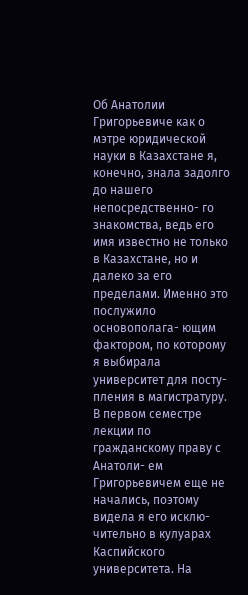Об Анатолии Григорьевиче как о мэтре юридической науки в Казахстане я, конечно, знала задолго до нашего непосредственно- го знакомства, ведь его имя известно не только в Казахстане, но и далеко за его пределами. Именно это послужило основополага- ющим фактором, по которому я выбирала университет для посту- пления в магистратуру.
В первом семестре лекции по гражданскому праву с Анатоли- ем Григорьевичем еще не начались, поэтому видела я его исклю- чительно в кулуарах Каспийского университета. На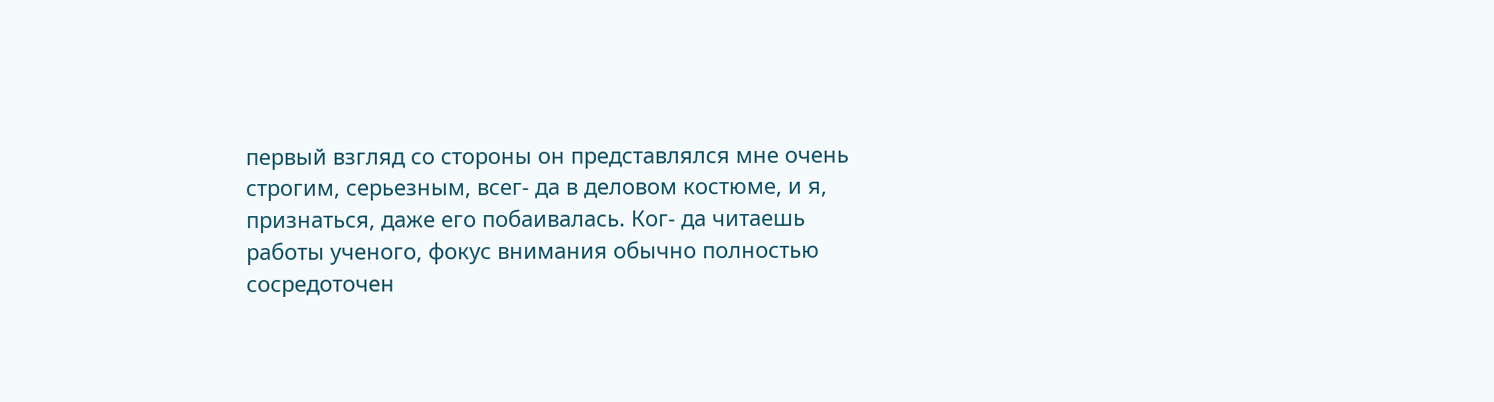первый взгляд со стороны он представлялся мне очень строгим, серьезным, всег- да в деловом костюме, и я, признаться, даже его побаивалась. Ког- да читаешь работы ученого, фокус внимания обычно полностью сосредоточен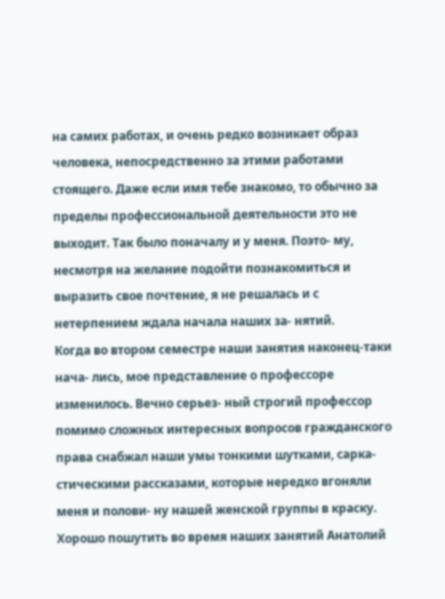на самих работах, и очень редко возникает образ человека, непосредственно за этими работами стоящего. Даже если имя тебе знакомо, то обычно за пределы профессиональной деятельности это не выходит. Так было поначалу и у меня. Поэто- му, несмотря на желание подойти познакомиться и выразить свое почтение, я не решалась и с нетерпением ждала начала наших за- нятий.
Когда во втором семестре наши занятия наконец-таки нача- лись, мое представление о профессоре изменилось. Вечно серьез- ный строгий профессор помимо сложных интересных вопросов гражданского права снабжал наши умы тонкими шутками, сарка- стическими рассказами, которые нередко вгоняли меня и полови- ну нашей женской группы в краску. Хорошо пошутить во время наших занятий Анатолий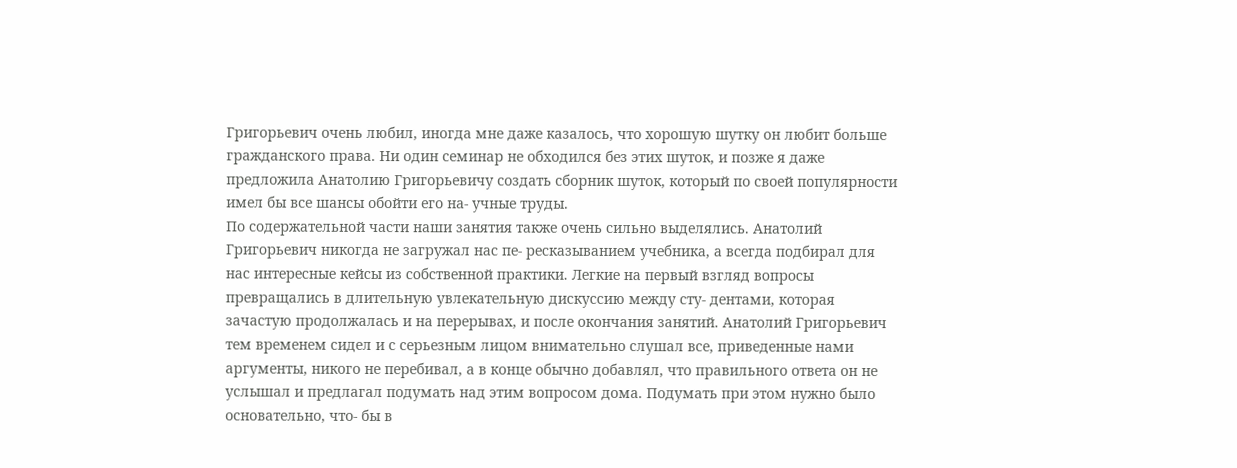Григорьевич очень любил, иногда мне даже казалось, что хорошую шутку он любит больше гражданского права. Ни один семинар не обходился без этих шуток, и позже я даже предложила Анатолию Григорьевичу создать сборник шуток, который по своей популярности имел бы все шансы обойти его на- учные труды.
По содержательной части наши занятия также очень сильно выделялись. Анатолий Григорьевич никогда не загружал нас пе- ресказыванием учебника, а всегда подбирал для нас интересные кейсы из собственной практики. Легкие на первый взгляд вопросы превращались в длительную увлекательную дискуссию между сту- дентами, которая зачастую продолжалась и на перерывах, и после окончания занятий. Анатолий Григорьевич тем временем сидел и с серьезным лицом внимательно слушал все, приведенные нами аргументы, никого не перебивал, а в конце обычно добавлял, что правильного ответа он не услышал и предлагал подумать над этим вопросом дома. Подумать при этом нужно было основательно, что- бы в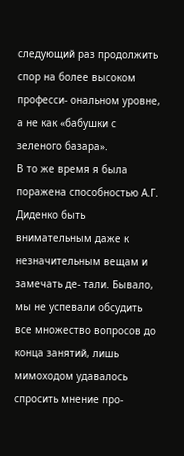следующий раз продолжить спор на более высоком професси- ональном уровне, а не как «бабушки с зеленого базара».
В то же время я была поражена способностью А.Г. Диденко быть внимательным даже к незначительным вещам и замечать де- тали. Бывало, мы не успевали обсудить все множество вопросов до конца занятий, лишь мимоходом удавалось спросить мнение про-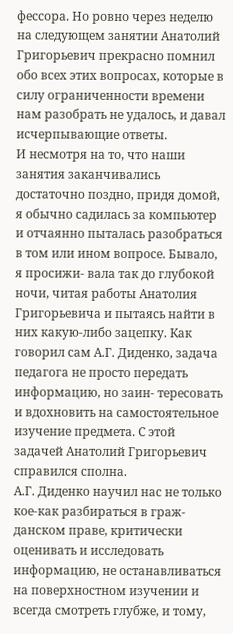фессора. Но ровно через неделю на следующем занятии Анатолий Григорьевич прекрасно помнил обо всех этих вопросах, которые в силу ограниченности времени нам разобрать не удалось, и давал исчерпывающие ответы.
И несмотря на то, что наши занятия заканчивались достаточно поздно, придя домой, я обычно садилась за компьютер и отчаянно пыталась разобраться в том или ином вопросе. Бывало, я просижи- вала так до глубокой ночи, читая работы Анатолия Григорьевича и пытаясь найти в них какую-либо зацепку. Как говорил сам А.Г. Диденко, задача педагога не просто передать информацию, но заин- тересовать и вдохновить на самостоятельное изучение предмета. С этой задачей Анатолий Григорьевич справился сполна.
А.Г. Диденко научил нас не только кое-как разбираться в граж- данском праве, критически оценивать и исследовать информацию, не останавливаться на поверхностном изучении и всегда смотреть глубже, и тому,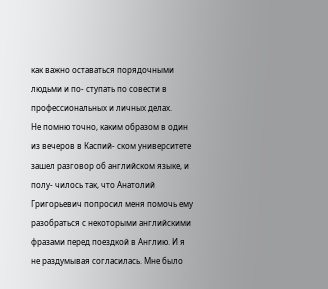как важно оставаться порядочными людьми и по- ступать по совести в профессиональных и личных делах.
Не помню точно, каким образом в один из вечеров в Каспий- ском университете зашел разговор об английском языке, и полу- чилось так, что Анатолий Григорьевич попросил меня помочь ему разобраться с некоторыми английскими фразами перед поездкой в Англию. И я не раздумывая согласилась. Мне было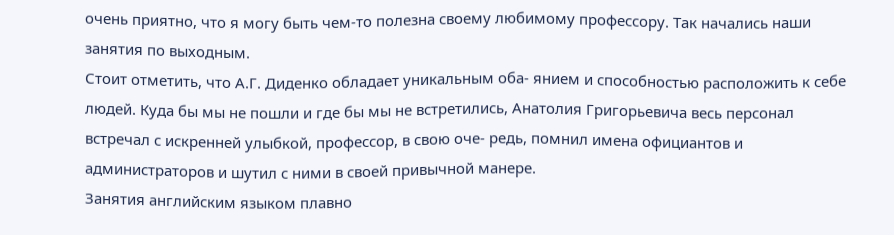очень приятно, что я могу быть чем-то полезна своему любимому профессору. Так начались наши занятия по выходным.
Стоит отметить, что А.Г. Диденко обладает уникальным оба- янием и способностью расположить к себе людей. Куда бы мы не пошли и где бы мы не встретились, Анатолия Григорьевича весь персонал встречал с искренней улыбкой, профессор, в свою оче- редь, помнил имена официантов и администраторов и шутил с ними в своей привычной манере.
Занятия английским языком плавно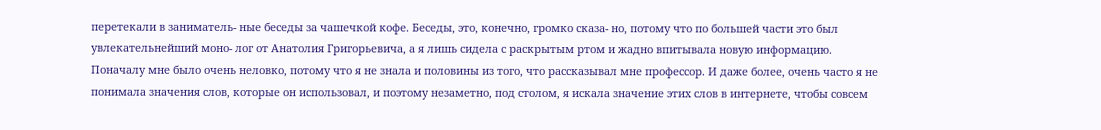перетекали в заниматель- ные беседы за чашечкой кофе. Беседы, это, конечно, громко сказа- но, потому что по большей части это был увлекательнейший моно- лог от Анатолия Григорьевича, а я лишь сидела с раскрытым ртом и жадно впитывала новую информацию.
Поначалу мне было очень неловко, потому что я не знала и половины из того, что рассказывал мне профессор. И даже более, очень часто я не понимала значения слов, которые он использовал, и поэтому незаметно, под столом, я искала значение этих слов в интернете, чтобы совсем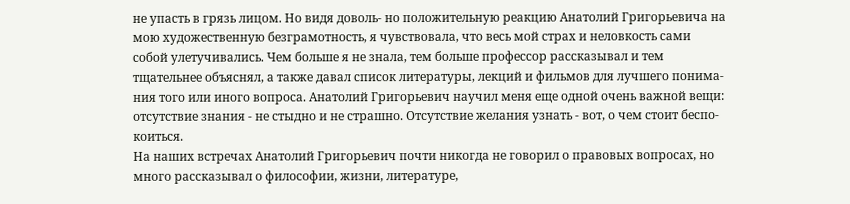не упасть в грязь лицом. Но видя доволь- но положительную реакцию Анатолий Григорьевича на мою художественную безграмотность, я чувствовала, что весь мой страх и неловкость сами собой улетучивались. Чем больше я не знала, тем больше профессор рассказывал и тем тщательнее объяснял, а также давал список литературы, лекций и фильмов для лучшего понима- ния того или иного вопроса. Анатолий Григорьевич научил меня еще одной очень важной вещи: отсутствие знания - не стыдно и не страшно. Отсутствие желания узнать - вот, о чем стоит беспо- коиться.
На наших встречах Анатолий Григорьевич почти никогда не говорил о правовых вопросах, но много рассказывал о философии, жизни, литературе,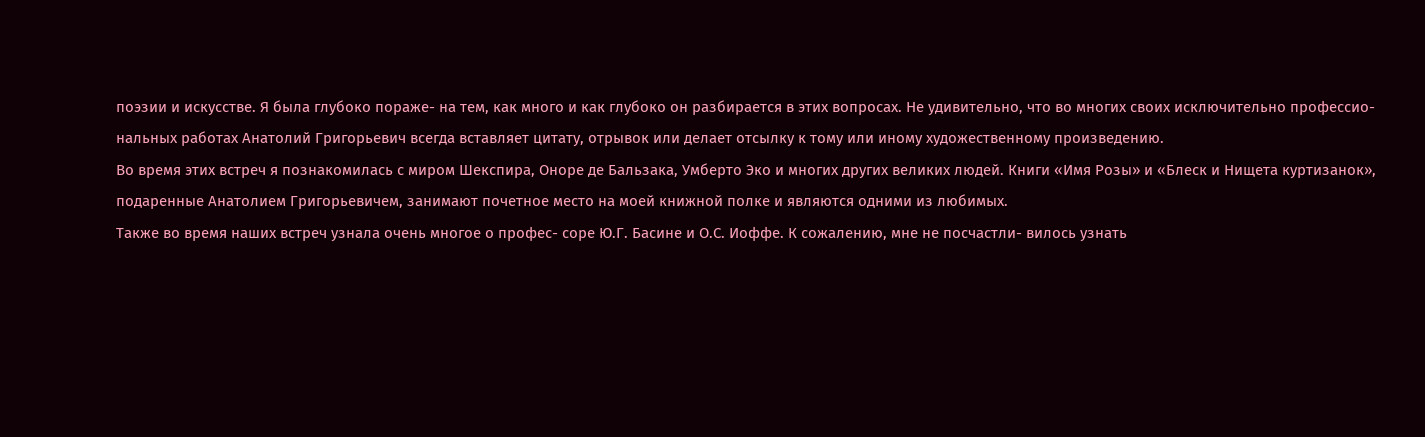поэзии и искусстве. Я была глубоко пораже- на тем, как много и как глубоко он разбирается в этих вопросах. Не удивительно, что во многих своих исключительно профессио- нальных работах Анатолий Григорьевич всегда вставляет цитату, отрывок или делает отсылку к тому или иному художественному произведению.
Во время этих встреч я познакомилась с миром Шекспира, Оноре де Бальзака, Умберто Эко и многих других великих людей. Книги «Имя Розы» и «Блеск и Нищета куртизанок», подаренные Анатолием Григорьевичем, занимают почетное место на моей книжной полке и являются одними из любимых.
Также во время наших встреч узнала очень многое о профес- соре Ю.Г. Басине и О.С. Иоффе. К сожалению, мне не посчастли- вилось узнать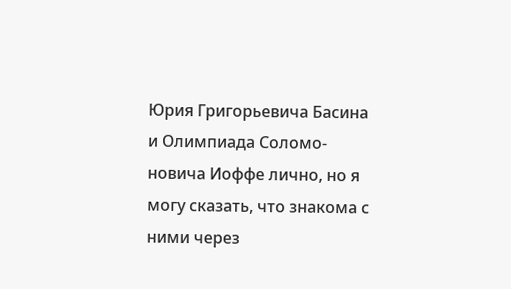Юрия Григорьевича Басина и Олимпиада Соломо- новича Иоффе лично, но я могу сказать, что знакома с ними через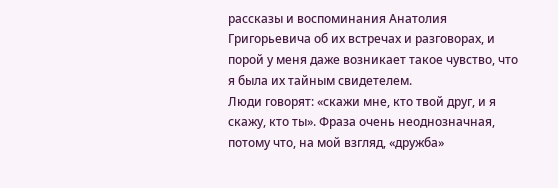рассказы и воспоминания Анатолия Григорьевича об их встречах и разговорах, и порой у меня даже возникает такое чувство, что я была их тайным свидетелем.
Люди говорят: «скажи мне, кто твой друг, и я скажу, кто ты». Фраза очень неоднозначная, потому что, на мой взгляд, «дружба»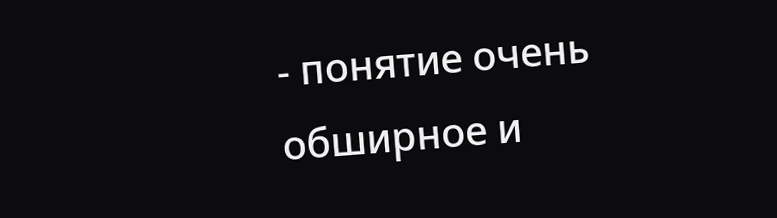- понятие очень обширное и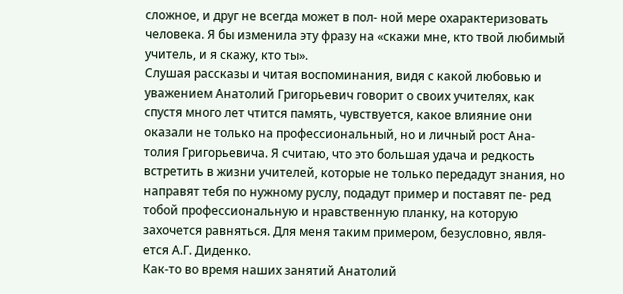сложное, и друг не всегда может в пол- ной мере охарактеризовать человека. Я бы изменила эту фразу на «скажи мне, кто твой любимый учитель, и я скажу, кто ты».
Слушая рассказы и читая воспоминания, видя с какой любовью и уважением Анатолий Григорьевич говорит о своих учителях, как спустя много лет чтится память, чувствуется, какое влияние они оказали не только на профессиональный, но и личный рост Ана- толия Григорьевича. Я считаю, что это большая удача и редкость встретить в жизни учителей, которые не только передадут знания, но направят тебя по нужному руслу, подадут пример и поставят пе- ред тобой профессиональную и нравственную планку, на которую захочется равняться. Для меня таким примером, безусловно, явля- ется А.Г. Диденко.
Как-то во время наших занятий Анатолий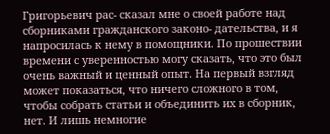Григорьевич рас- сказал мне о своей работе над сборниками гражданского законо- дательства, и я напросилась к нему в помощники. По прошествии времени с уверенностью могу сказать, что это был очень важный и ценный опыт. На первый взгляд может показаться, что ничего сложного в том, чтобы собрать статьи и объединить их в сборник, нет. И лишь немногие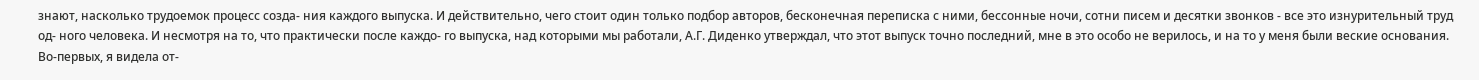знают, насколько трудоемок процесс созда- ния каждого выпуска. И действительно, чего стоит один только подбор авторов, бесконечная переписка с ними, бессонные ночи, сотни писем и десятки звонков - все это изнурительный труд од- ного человека. И несмотря на то, что практически после каждо- го выпуска, над которыми мы работали, А.Г. Диденко утверждал, что этот выпуск точно последний, мне в это особо не верилось, и на то у меня были веские основания. Во-первых, я видела от-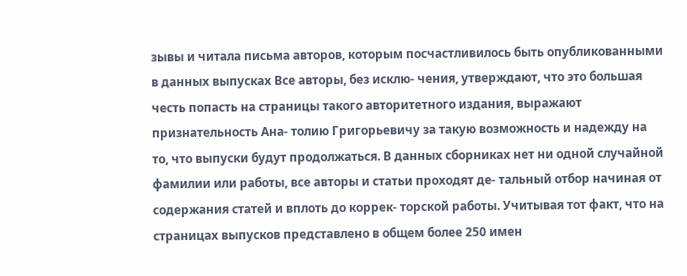зывы и читала письма авторов, которым посчастливилось быть опубликованными в данных выпусках Все авторы, без исклю- чения, утверждают, что это большая честь попасть на страницы такого авторитетного издания, выражают признательность Ана- толию Григорьевичу за такую возможность и надежду на то, что выпуски будут продолжаться. В данных сборниках нет ни одной случайной фамилии или работы, все авторы и статьи проходят де- тальный отбор начиная от содержания статей и вплоть до коррек- торской работы. Учитывая тот факт, что на страницах выпусков представлено в общем более 250 имен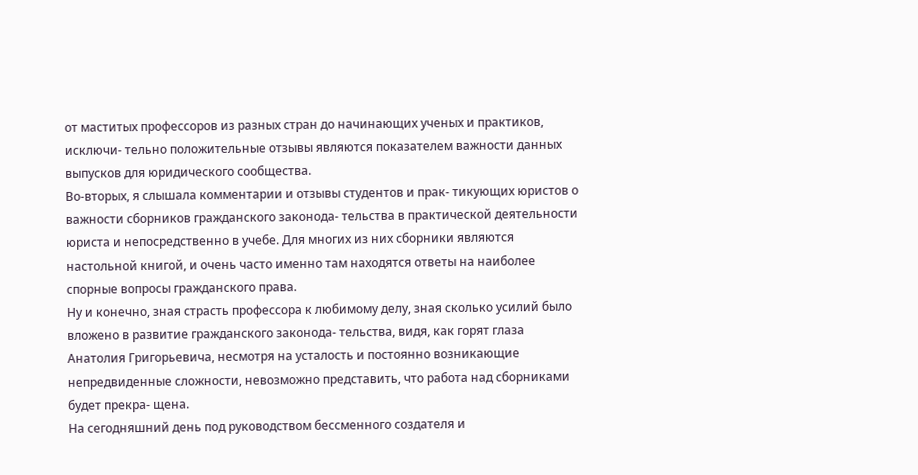от маститых профессоров из разных стран до начинающих ученых и практиков, исключи- тельно положительные отзывы являются показателем важности данных выпусков для юридического сообщества.
Во-вторых, я слышала комментарии и отзывы студентов и прак- тикующих юристов о важности сборников гражданского законода- тельства в практической деятельности юриста и непосредственно в учебе. Для многих из них сборники являются настольной книгой, и очень часто именно там находятся ответы на наиболее спорные вопросы гражданского права.
Ну и конечно, зная страсть профессора к любимому делу, зная сколько усилий было вложено в развитие гражданского законода- тельства, видя, как горят глаза Анатолия Григорьевича, несмотря на усталость и постоянно возникающие непредвиденные сложности, невозможно представить, что работа над сборниками будет прекра- щена.
На сегодняшний день под руководством бессменного создателя и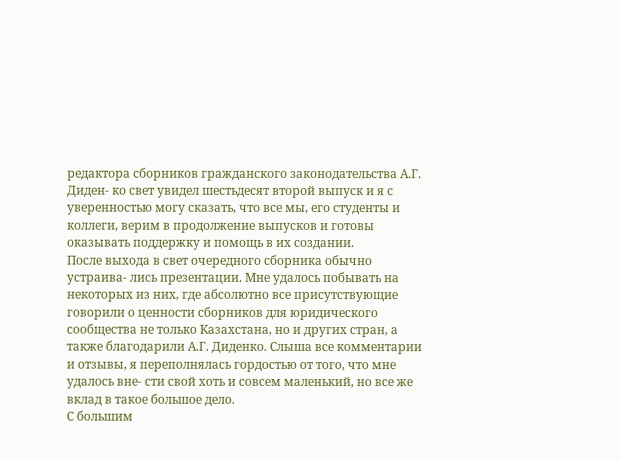редактора сборников гражданского законодательства А.Г. Диден- ко свет увидел шестьдесят второй выпуск и я с уверенностью могу сказать, что все мы, его студенты и коллеги, верим в продолжение выпусков и готовы оказывать поддержку и помощь в их создании.
После выхода в свет очередного сборника обычно устраива- лись презентации. Мне удалось побывать на некоторых из них, где абсолютно все присутствующие говорили о ценности сборников для юридического сообщества не только Казахстана, но и других стран, а также благодарили А.Г. Диденко. Слыша все комментарии и отзывы, я переполнялась гордостью от того, что мне удалось вне- сти свой хоть и совсем маленький, но все же вклад в такое большое дело.
С большим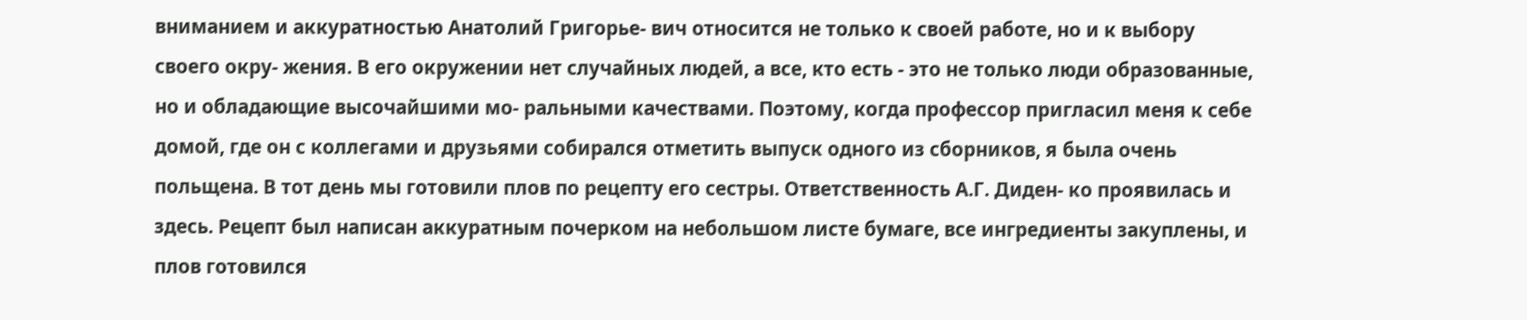вниманием и аккуратностью Анатолий Григорье- вич относится не только к своей работе, но и к выбору своего окру- жения. В его окружении нет случайных людей, а все, кто есть - это не только люди образованные, но и обладающие высочайшими мо- ральными качествами. Поэтому, когда профессор пригласил меня к себе домой, где он с коллегами и друзьями собирался отметить выпуск одного из сборников, я была очень польщена. В тот день мы готовили плов по рецепту его сестры. Ответственность А.Г. Диден- ко проявилась и здесь. Рецепт был написан аккуратным почерком на небольшом листе бумаге, все ингредиенты закуплены, и плов готовился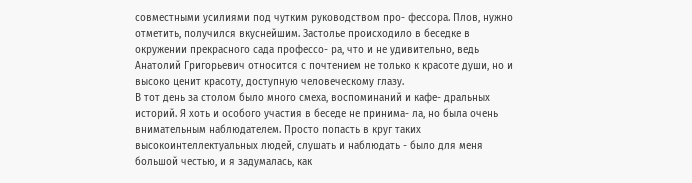совместными усилиями под чутким руководством про- фессора. Плов, нужно отметить, получился вкуснейшим. Застолье происходило в беседке в окружении прекрасного сада профессо- ра, что и не удивительно, ведь Анатолий Григорьевич относится с почтением не только к красоте души, но и высоко ценит красоту, доступную человеческому глазу.
В тот день за столом было много смеха, воспоминаний и кафе- дральных историй. Я хоть и особого участия в беседе не принима- ла, но была очень внимательным наблюдателем. Просто попасть в круг таких высокоинтеллектуальных людей, слушать и наблюдать - было для меня большой честью, и я задумалась, как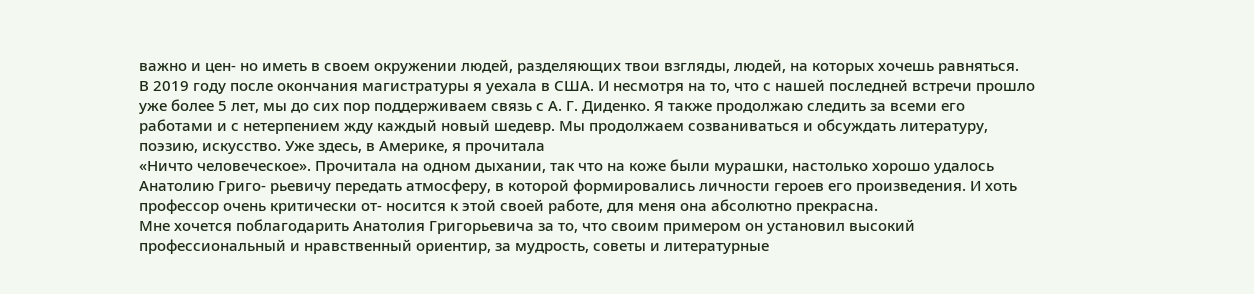важно и цен- но иметь в своем окружении людей, разделяющих твои взгляды, людей, на которых хочешь равняться.
В 2019 году после окончания магистратуры я уехала в США. И несмотря на то, что с нашей последней встречи прошло уже более 5 лет, мы до сих пор поддерживаем связь с А. Г. Диденко. Я также продолжаю следить за всеми его работами и с нетерпением жду каждый новый шедевр. Мы продолжаем созваниваться и обсуждать литературу, поэзию, искусство. Уже здесь, в Америке, я прочитала
«Ничто человеческое». Прочитала на одном дыхании, так что на коже были мурашки, настолько хорошо удалось Анатолию Григо- рьевичу передать атмосферу, в которой формировались личности героев его произведения. И хоть профессор очень критически от- носится к этой своей работе, для меня она абсолютно прекрасна.
Мне хочется поблагодарить Анатолия Григорьевича за то, что своим примером он установил высокий профессиональный и нравственный ориентир, за мудрость, советы и литературные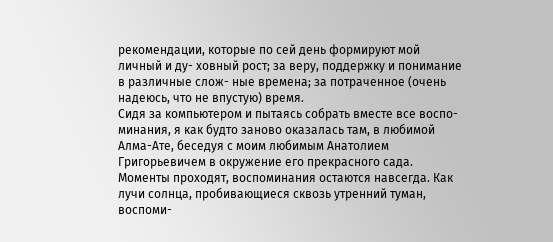рекомендации, которые по сей день формируют мой личный и ду- ховный рост; за веру, поддержку и понимание в различные слож- ные времена; за потраченное (очень надеюсь, что не впустую) время.
Сидя за компьютером и пытаясь собрать вместе все воспо- минания, я как будто заново оказалась там, в любимой Алма-Ате, беседуя с моим любимым Анатолием Григорьевичем в окружение его прекрасного сада.
Моменты проходят, воспоминания остаются навсегда. Как лучи солнца, пробивающиеся сквозь утренний туман, воспоми-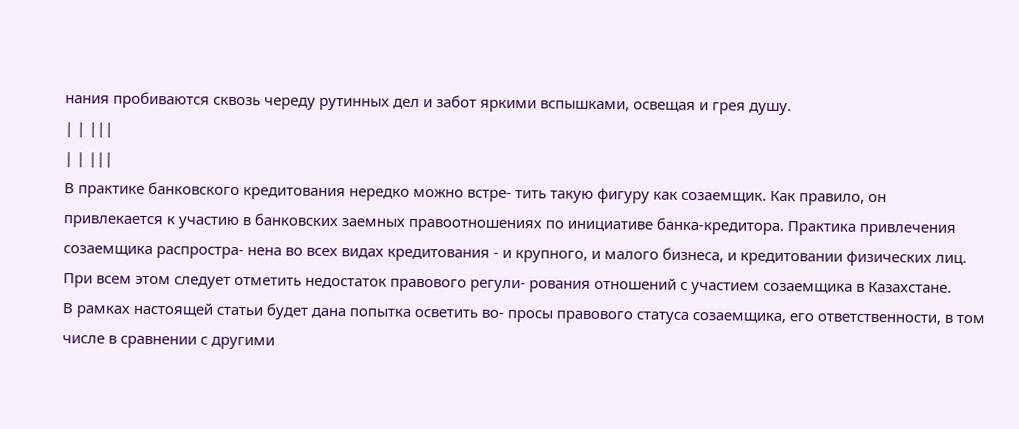нания пробиваются сквозь череду рутинных дел и забот яркими вспышками, освещая и грея душу.
| | |||
| | |||
В практике банковского кредитования нередко можно встре- тить такую фигуру как созаемщик. Как правило, он привлекается к участию в банковских заемных правоотношениях по инициативе банка-кредитора. Практика привлечения созаемщика распростра- нена во всех видах кредитования - и крупного, и малого бизнеса, и кредитовании физических лиц.
При всем этом следует отметить недостаток правового регули- рования отношений с участием созаемщика в Казахстане.
В рамках настоящей статьи будет дана попытка осветить во- просы правового статуса созаемщика, его ответственности, в том числе в сравнении с другими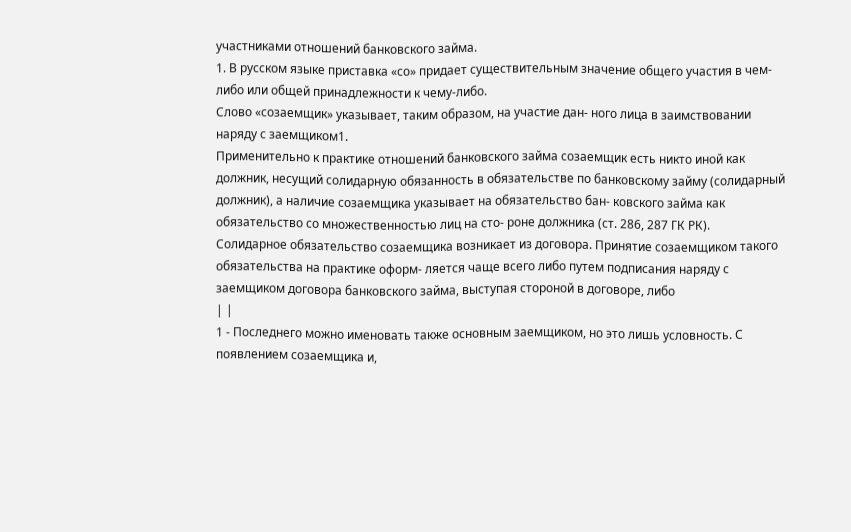участниками отношений банковского займа.
1. В русском языке приставка «со» придает существительным значение общего участия в чем-либо или общей принадлежности к чему-либо.
Слово «созаемщик» указывает, таким образом, на участие дан- ного лица в заимствовании наряду с заемщиком1.
Применительно к практике отношений банковского займа созаемщик есть никто иной как должник, несущий солидарную обязанность в обязательстве по банковскому займу (солидарный должник), а наличие созаемщика указывает на обязательство бан- ковского займа как обязательство со множественностью лиц на сто- роне должника (ст. 286, 287 ГК РК).
Солидарное обязательство созаемщика возникает из договора. Принятие созаемщиком такого обязательства на практике оформ- ляется чаще всего либо путем подписания наряду с заемщиком договора банковского займа, выступая стороной в договоре, либо
| |
1 - Последнего можно именовать также основным заемщиком, но это лишь условность. С появлением созаемщика и,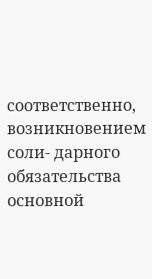соответственно, возникновением соли- дарного обязательства основной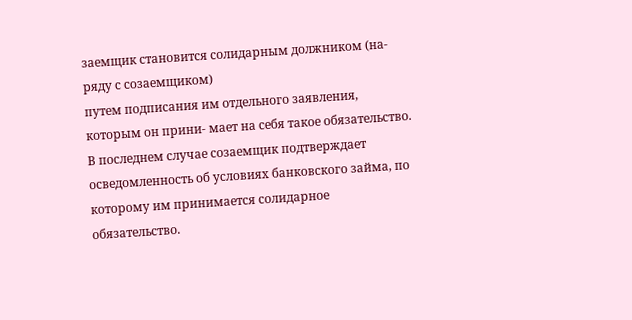заемщик становится солидарным должником (на- ряду с созаемщиком)
путем подписания им отдельного заявления, которым он прини- мает на себя такое обязательство. В последнем случае созаемщик подтверждает осведомленность об условиях банковского займа, по которому им принимается солидарное обязательство.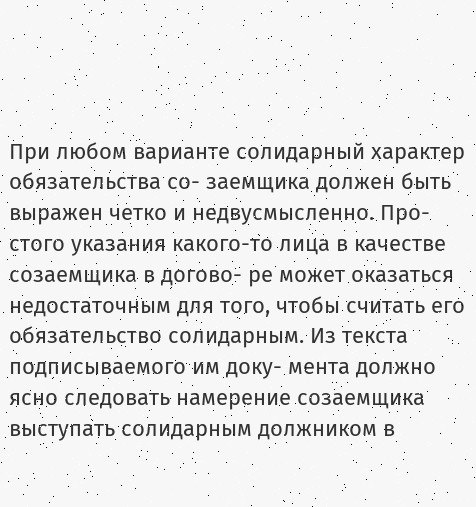При любом варианте солидарный характер обязательства со- заемщика должен быть выражен четко и недвусмысленно. Про- стого указания какого-то лица в качестве созаемщика в догово- ре может оказаться недостаточным для того, чтобы считать его обязательство солидарным. Из текста подписываемого им доку- мента должно ясно следовать намерение созаемщика выступать солидарным должником в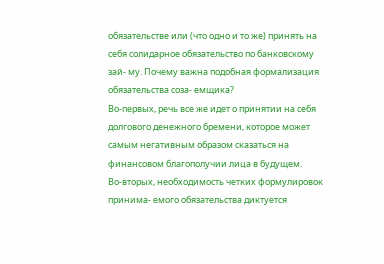обязательстве или (что одно и то же) принять на себя солидарное обязательство по банковскому зай- му. Почему важна подобная формализация обязательства соза- емщика?
Во-первых, речь все же идет о принятии на себя долгового денежного бремени, которое может самым негативным образом сказаться на финансовом благополучии лица в будущем.
Во-вторых, необходимость четких формулировок принима- емого обязательства диктуется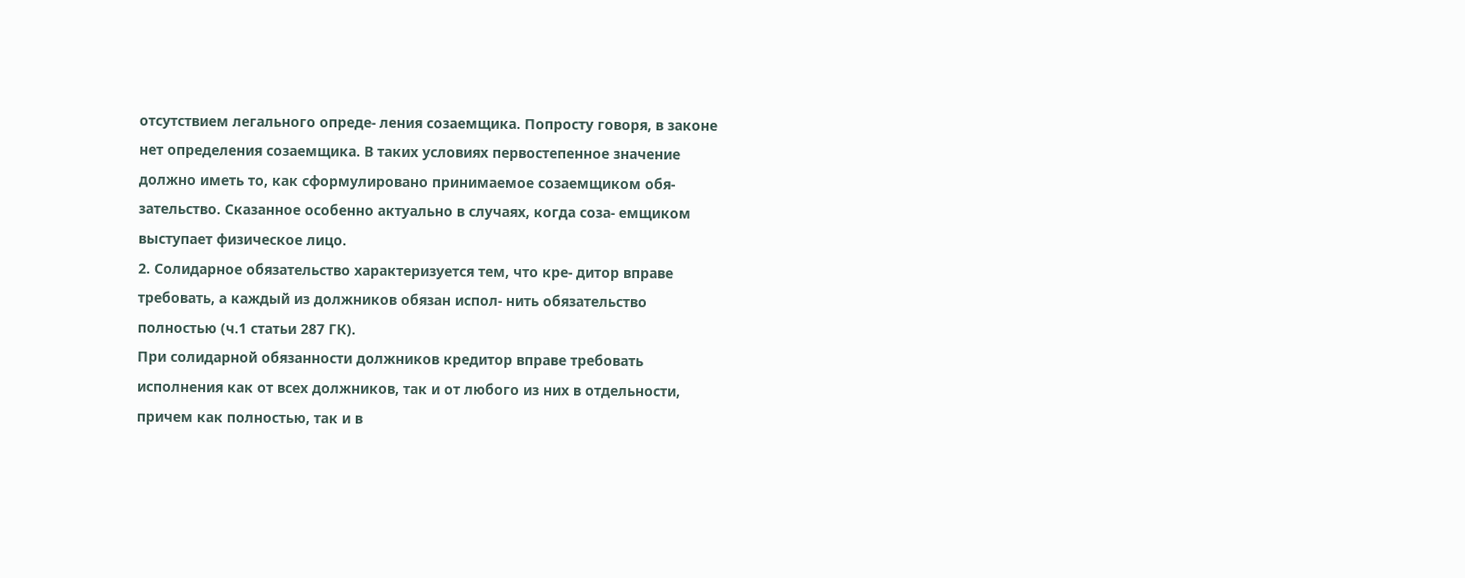отсутствием легального опреде- ления созаемщика. Попросту говоря, в законе нет определения созаемщика. В таких условиях первостепенное значение должно иметь то, как сформулировано принимаемое созаемщиком обя- зательство. Сказанное особенно актуально в случаях, когда соза- емщиком выступает физическое лицо.
2. Солидарное обязательство характеризуется тем, что кре- дитор вправе требовать, а каждый из должников обязан испол- нить обязательство полностью (ч.1 статьи 287 ГК).
При солидарной обязанности должников кредитор вправе требовать исполнения как от всех должников, так и от любого из них в отдельности, причем как полностью, так и в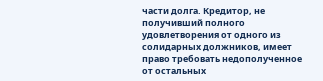части долга. Кредитор, не получивший полного удовлетворения от одного из солидарных должников, имеет право требовать недополученное от остальных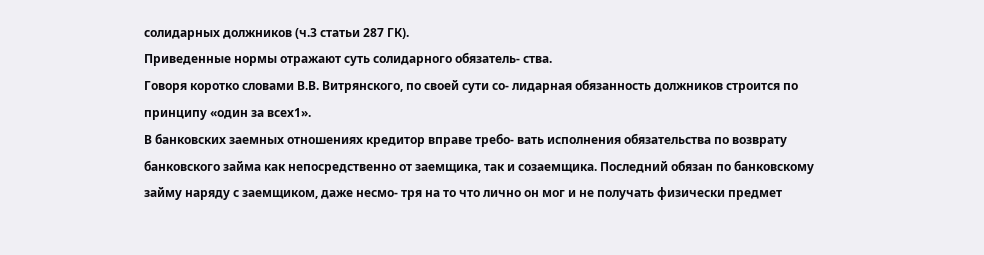солидарных должников (ч.3 статьи 287 ГК).
Приведенные нормы отражают суть солидарного обязатель- ства.
Говоря коротко словами В.В. Витрянского, по своей сути со- лидарная обязанность должников строится по принципу «один за всех1».
В банковских заемных отношениях кредитор вправе требо- вать исполнения обязательства по возврату банковского займа как непосредственно от заемщика, так и созаемщика. Последний обязан по банковскому займу наряду с заемщиком, даже несмо- тря на то что лично он мог и не получать физически предмет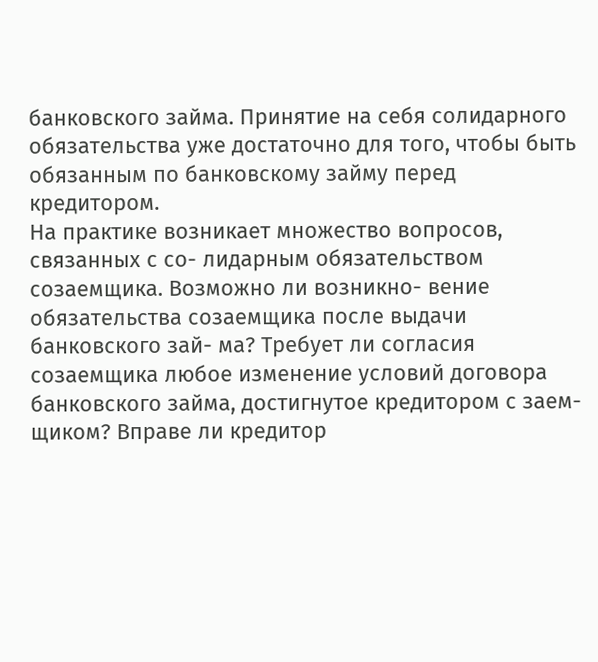банковского займа. Принятие на себя солидарного обязательства уже достаточно для того, чтобы быть обязанным по банковскому займу перед кредитором.
На практике возникает множество вопросов, связанных с со- лидарным обязательством созаемщика. Возможно ли возникно- вение обязательства созаемщика после выдачи банковского зай- ма? Требует ли согласия созаемщика любое изменение условий договора банковского займа, достигнутое кредитором с заем- щиком? Вправе ли кредитор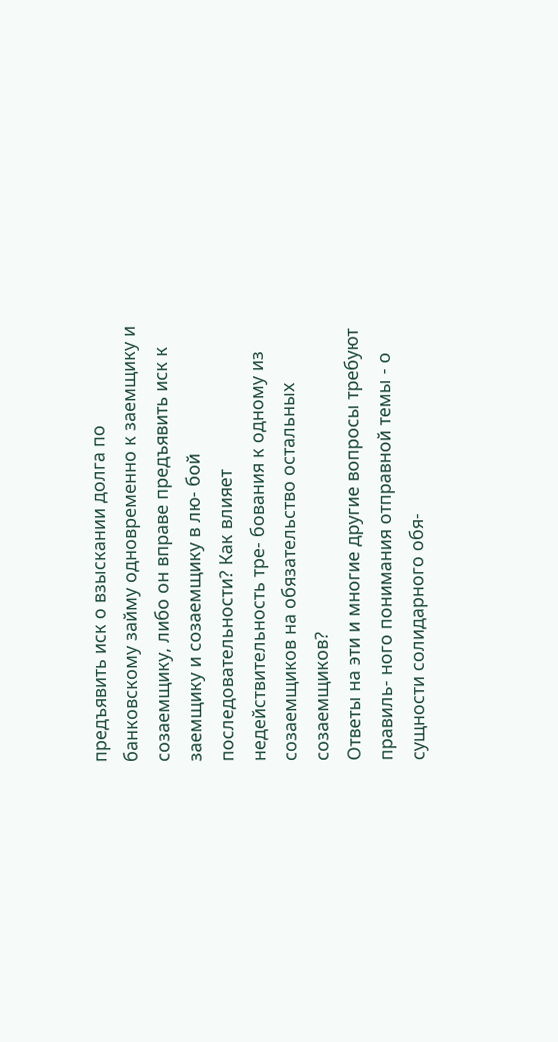предъявить иск о взыскании долга по банковскому займу одновременно к заемщику и созаемщику, либо он вправе предъявить иск к заемщику и созаемщику в лю- бой последовательности? Как влияет недействительность тре- бования к одному из созаемщиков на обязательство остальных созаемщиков?
Ответы на эти и многие другие вопросы требуют правиль- ного понимания отправной темы - о сущности солидарного обя-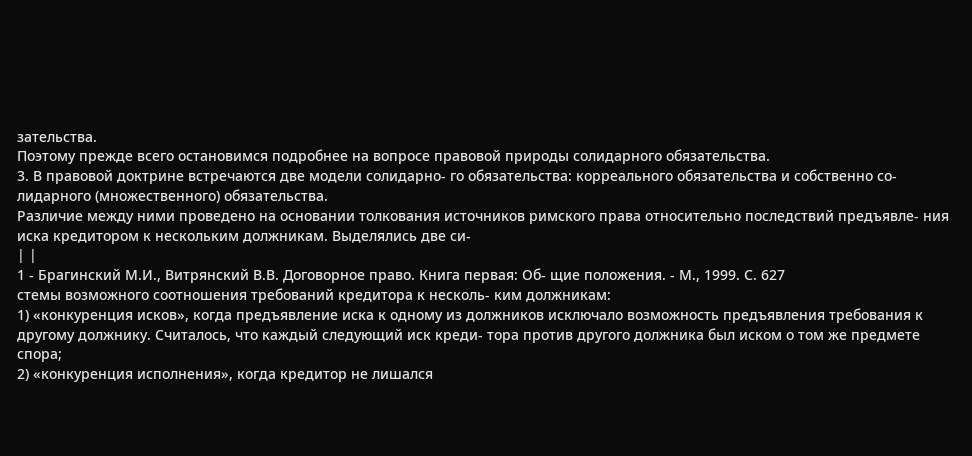зательства.
Поэтому прежде всего остановимся подробнее на вопросе правовой природы солидарного обязательства.
3. В правовой доктрине встречаются две модели солидарно- го обязательства: корреального обязательства и собственно со- лидарного (множественного) обязательства.
Различие между ними проведено на основании толкования источников римского права относительно последствий предъявле- ния иска кредитором к нескольким должникам. Выделялись две си-
| |
1 - Брагинский М.И., Витрянский В.В. Договорное право. Книга первая: Об- щие положения. - М., 1999. С. 627
стемы возможного соотношения требований кредитора к несколь- ким должникам:
1) «конкуренция исков», когда предъявление иска к одному из должников исключало возможность предъявления требования к другому должнику. Считалось, что каждый следующий иск креди- тора против другого должника был иском о том же предмете спора;
2) «конкуренция исполнения», когда кредитор не лишался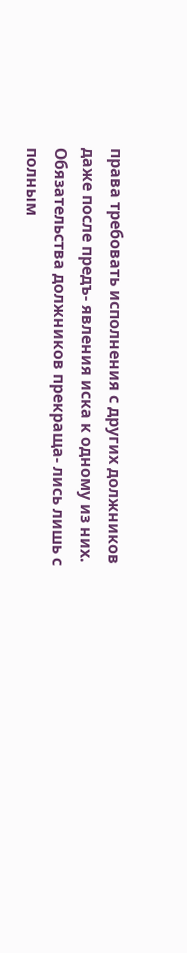права требовать исполнения с других должников даже после предъ- явления иска к одному из них. Обязательства должников прекраща- лись лишь с полным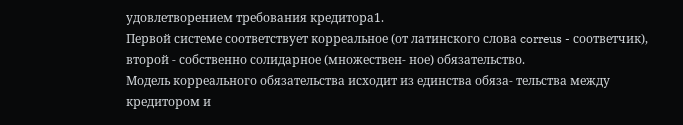удовлетворением требования кредитора1.
Первой системе соответствует корреальное (от латинского слова correus - соответчик), второй - собственно солидарное (множествен- ное) обязательство.
Модель корреального обязательства исходит из единства обяза- тельства между кредитором и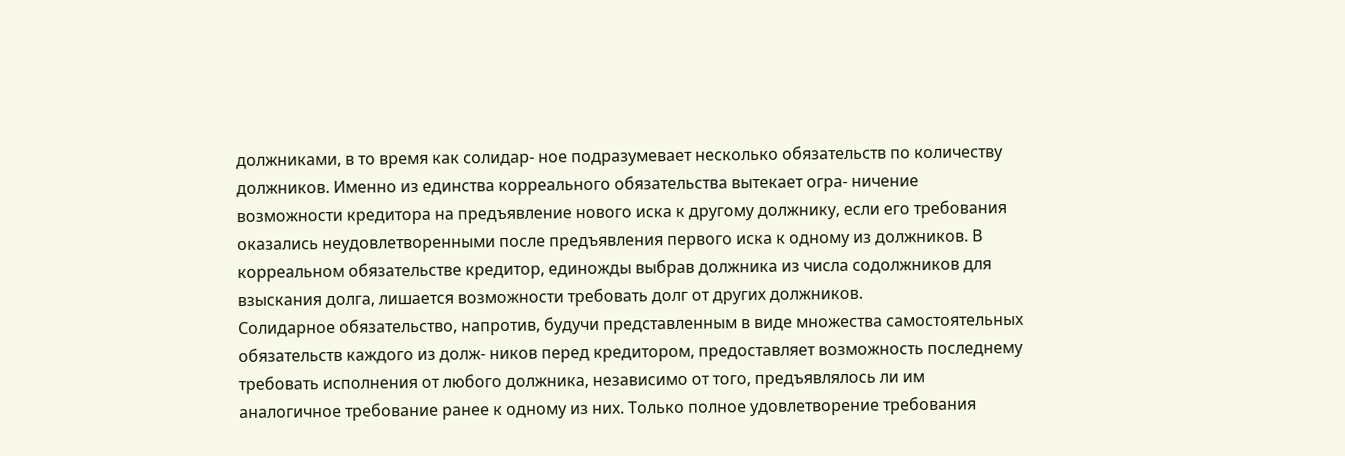должниками, в то время как солидар- ное подразумевает несколько обязательств по количеству должников. Именно из единства корреального обязательства вытекает огра- ничение возможности кредитора на предъявление нового иска к другому должнику, если его требования оказались неудовлетворенными после предъявления первого иска к одному из должников. В корреальном обязательстве кредитор, единожды выбрав должника из числа содолжников для взыскания долга, лишается возможности требовать долг от других должников.
Солидарное обязательство, напротив, будучи представленным в виде множества самостоятельных обязательств каждого из долж- ников перед кредитором, предоставляет возможность последнему требовать исполнения от любого должника, независимо от того, предъявлялось ли им аналогичное требование ранее к одному из них. Только полное удовлетворение требования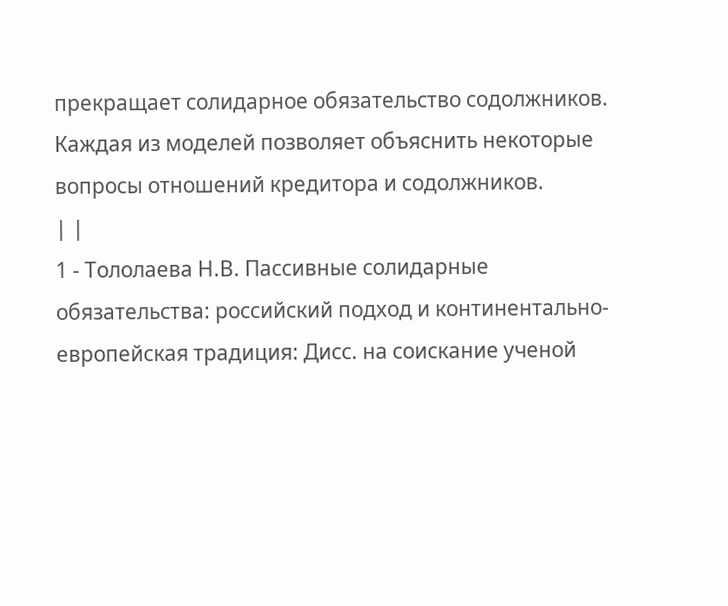прекращает солидарное обязательство содолжников.
Каждая из моделей позволяет объяснить некоторые вопросы отношений кредитора и содолжников.
| |
1 - Тололаева Н.В. Пассивные солидарные обязательства: российский подход и континентально-европейская традиция: Дисс. на соискание ученой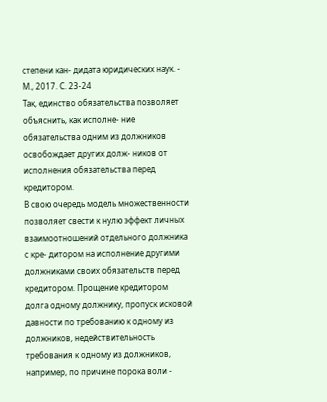степени кан- дидата юридических наук. - М., 2017. С. 23-24
Так, единство обязательства позволяет объяснить, как исполне- ние обязательства одним из должников освобождает других долж- ников от исполнения обязательства перед кредитором.
В свою очередь модель множественности позволяет свести к нулю эффект личных взаимоотношений отдельного должника с кре- дитором на исполнение другими должниками своих обязательств перед кредитором. Прощение кредитором долга одному должнику, пропуск исковой давности по требованию к одному из должников, недействительность требования к одному из должников, например, по причине порока воли -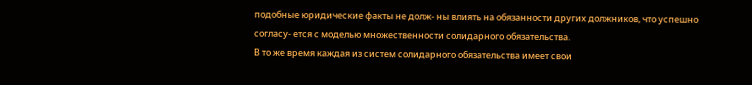подобные юридические факты не долж- ны влиять на обязанности других должников, что успешно согласу- ется с моделью множественности солидарного обязательства.
В то же время каждая из систем солидарного обязательства имеет свои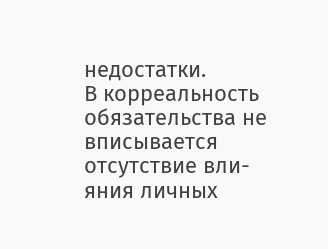недостатки.
В корреальность обязательства не вписывается отсутствие вли- яния личных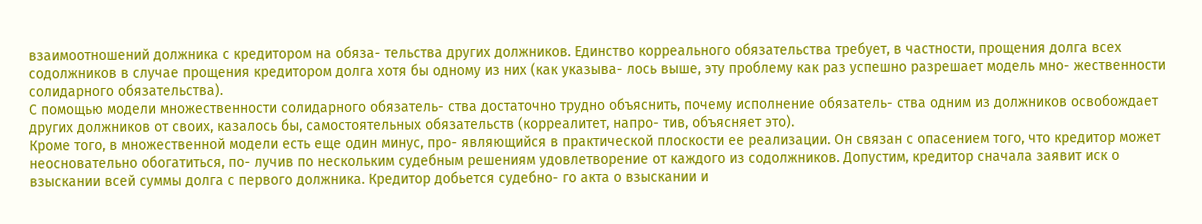взаимоотношений должника с кредитором на обяза- тельства других должников. Единство корреального обязательства требует, в частности, прощения долга всех содолжников в случае прощения кредитором долга хотя бы одному из них (как указыва- лось выше, эту проблему как раз успешно разрешает модель мно- жественности солидарного обязательства).
С помощью модели множественности солидарного обязатель- ства достаточно трудно объяснить, почему исполнение обязатель- ства одним из должников освобождает других должников от своих, казалось бы, самостоятельных обязательств (корреалитет, напро- тив, объясняет это).
Кроме того, в множественной модели есть еще один минус, про- являющийся в практической плоскости ее реализации. Он связан с опасением того, что кредитор может неосновательно обогатиться, по- лучив по нескольким судебным решениям удовлетворение от каждого из содолжников. Допустим, кредитор сначала заявит иск о взыскании всей суммы долга с первого должника. Кредитор добьется судебно- го акта о взыскании и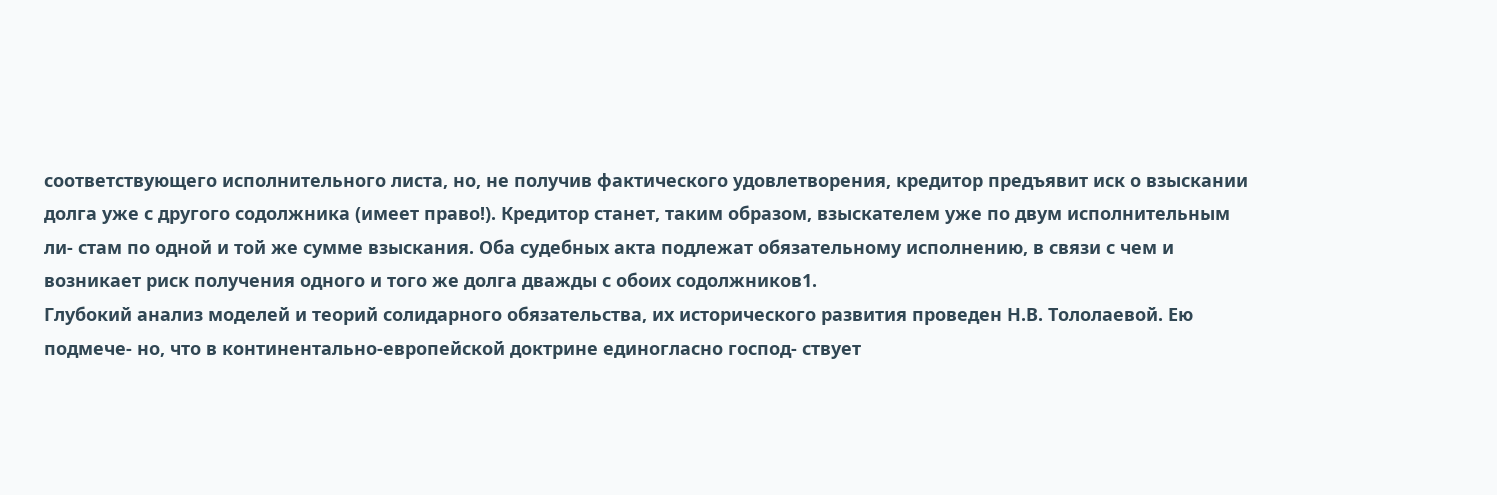соответствующего исполнительного листа, но, не получив фактического удовлетворения, кредитор предъявит иск о взыскании долга уже с другого содолжника (имеет право!). Кредитор станет, таким образом, взыскателем уже по двум исполнительным ли- стам по одной и той же сумме взыскания. Оба судебных акта подлежат обязательному исполнению, в связи с чем и возникает риск получения одного и того же долга дважды с обоих содолжников1.
Глубокий анализ моделей и теорий солидарного обязательства, их исторического развития проведен Н.В. Тололаевой. Ею подмече- но, что в континентально-европейской доктрине единогласно господ- ствует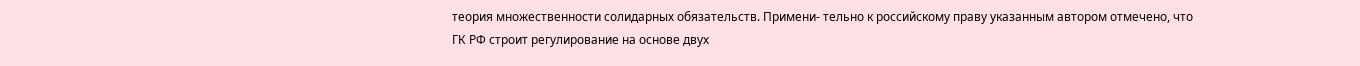теория множественности солидарных обязательств. Примени- тельно к российскому праву указанным автором отмечено, что ГК РФ строит регулирование на основе двух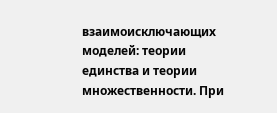взаимоисключающих моделей: теории единства и теории множественности. При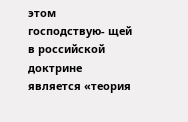этом господствую- щей в российской доктрине является «теория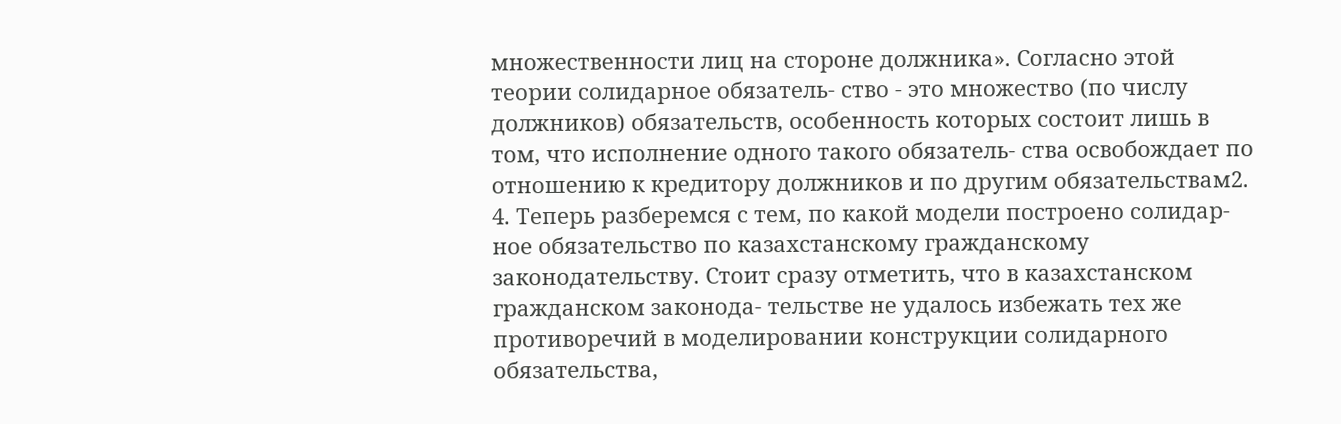множественности лиц на стороне должника». Согласно этой теории солидарное обязатель- ство - это множество (по числу должников) обязательств, особенность которых состоит лишь в том, что исполнение одного такого обязатель- ства освобождает по отношению к кредитору должников и по другим обязательствам2.
4. Теперь разберемся с тем, по какой модели построено солидар- ное обязательство по казахстанскому гражданскому законодательству. Стоит сразу отметить, что в казахстанском гражданском законода- тельстве не удалось избежать тех же противоречий в моделировании конструкции солидарного обязательства,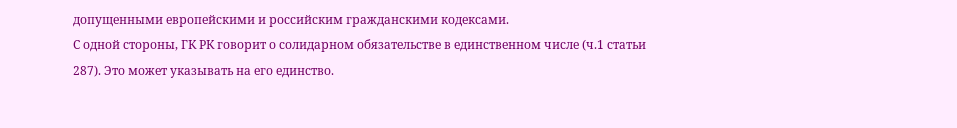допущенными европейскими и российским гражданскими кодексами.
С одной стороны, ГК РК говорит о солидарном обязательстве в единственном числе (ч.1 статьи 287). Это может указывать на его единство.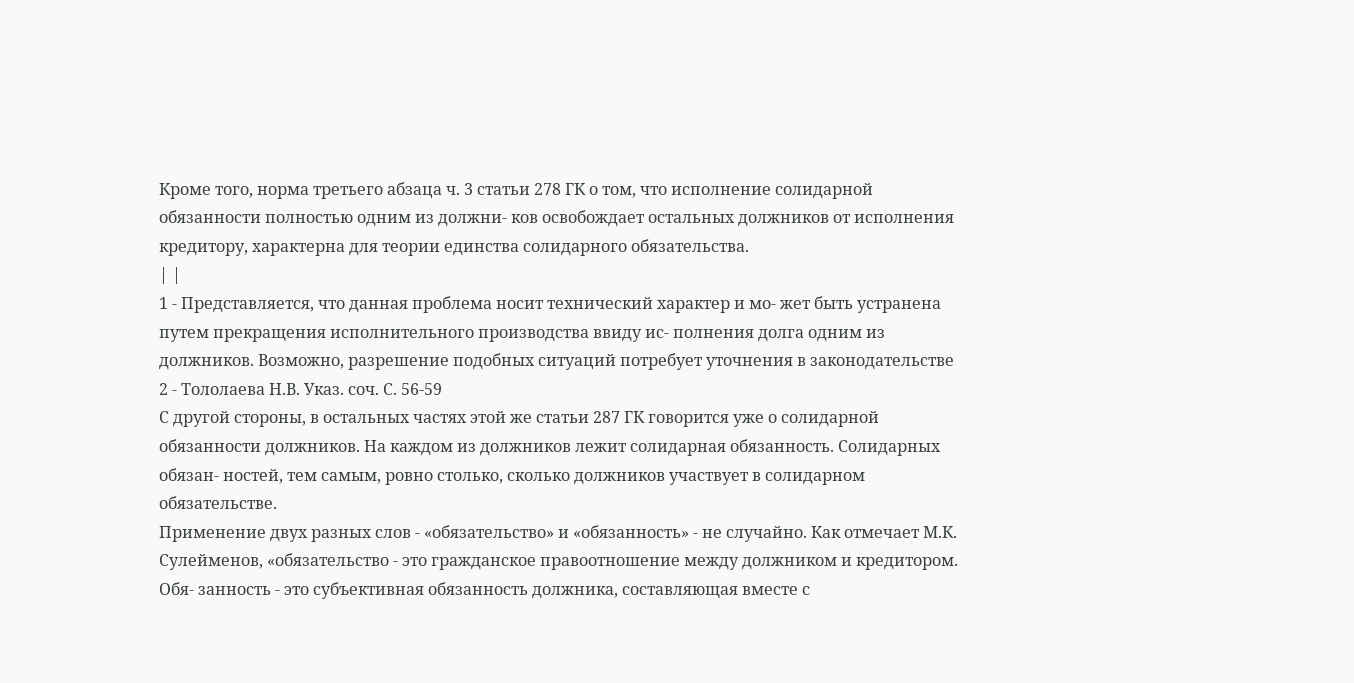Кроме того, норма третьего абзаца ч. 3 статьи 278 ГК о том, что исполнение солидарной обязанности полностью одним из должни- ков освобождает остальных должников от исполнения кредитору, характерна для теории единства солидарного обязательства.
| |
1 - Представляется, что данная проблема носит технический характер и мо- жет быть устранена путем прекращения исполнительного производства ввиду ис- полнения долга одним из должников. Возможно, разрешение подобных ситуаций потребует уточнения в законодательстве
2 - Тололаева Н.В. Указ. соч. С. 56-59
С другой стороны, в остальных частях этой же статьи 287 ГК говорится уже о солидарной обязанности должников. На каждом из должников лежит солидарная обязанность. Солидарных обязан- ностей, тем самым, ровно столько, сколько должников участвует в солидарном обязательстве.
Применение двух разных слов - «обязательство» и «обязанность» - не случайно. Как отмечает М.К. Сулейменов, «обязательство - это гражданское правоотношение между должником и кредитором. Обя- занность - это субъективная обязанность должника, составляющая вместе с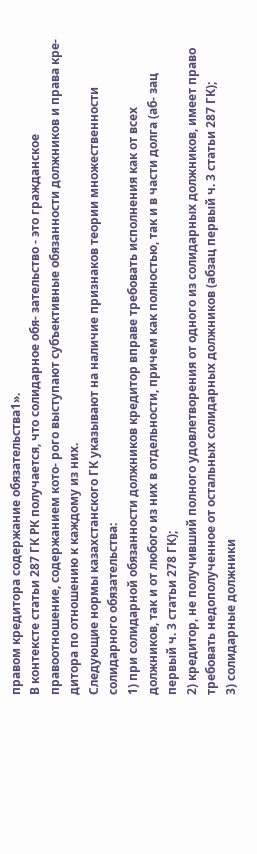правом кредитора содержание обязательства1».
В контексте статьи 287 ГК РК получается, что солидарное обя- зательство - это гражданское правоотношение, содержанием кото- рого выступают субъективные обязанности должников и права кре- дитора по отношению к каждому из них.
Следующие нормы казахстанского ГК указывают на наличие признаков теории множественности солидарного обязательства:
1) при солидарной обязанности должников кредитор вправе требовать исполнения как от всех должников, так и от любого из них в отдельности, причем как полностью, так и в части долга (аб- зац первый ч. 3 статьи 278 ГК);
2) кредитор, не получивший полного удовлетворения от одного из солидарных должников, имеет право требовать недополученное от остальных солидарных должников (абзац первый ч. 3 статьи 287 ГК);
3) солидарные должники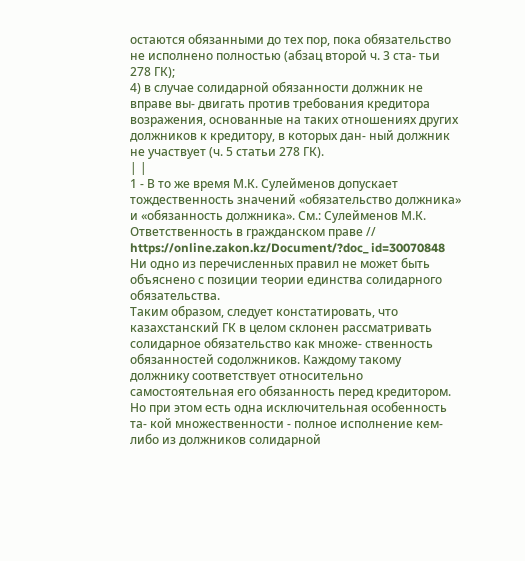остаются обязанными до тех пор, пока обязательство не исполнено полностью (абзац второй ч. 3 ста- тьи 278 ГК);
4) в случае солидарной обязанности должник не вправе вы- двигать против требования кредитора возражения, основанные на таких отношениях других должников к кредитору, в которых дан- ный должник не участвует (ч. 5 статьи 278 ГК).
| |
1 - В то же время М.К. Сулейменов допускает тождественность значений «обязательство должника» и «обязанность должника». См.: Сулейменов М.К. Ответственность в гражданском праве // https://online.zakon.kz/Document/?doc_ id=30070848
Ни одно из перечисленных правил не может быть объяснено с позиции теории единства солидарного обязательства.
Таким образом, следует констатировать, что казахстанский ГК в целом склонен рассматривать солидарное обязательство как множе- ственность обязанностей содолжников. Каждому такому должнику соответствует относительно самостоятельная его обязанность перед кредитором. Но при этом есть одна исключительная особенность та- кой множественности - полное исполнение кем-либо из должников солидарной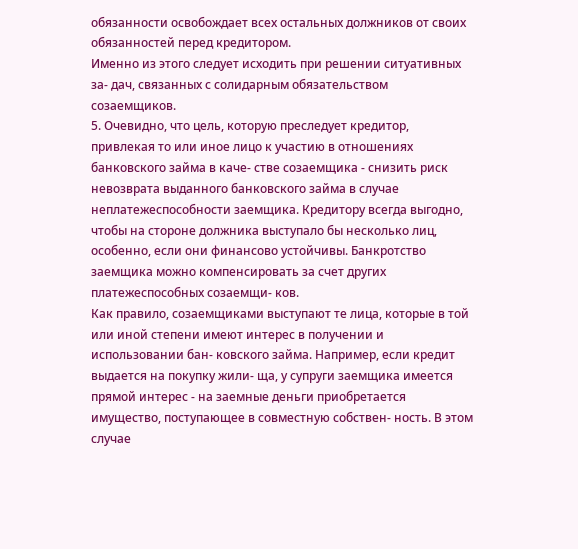обязанности освобождает всех остальных должников от своих обязанностей перед кредитором.
Именно из этого следует исходить при решении ситуативных за- дач, связанных с солидарным обязательством созаемщиков.
5. Очевидно, что цель, которую преследует кредитор, привлекая то или иное лицо к участию в отношениях банковского займа в каче- стве созаемщика - снизить риск невозврата выданного банковского займа в случае неплатежеспособности заемщика. Кредитору всегда выгодно, чтобы на стороне должника выступало бы несколько лиц, особенно, если они финансово устойчивы. Банкротство заемщика можно компенсировать за счет других платежеспособных созаемщи- ков.
Как правило, созаемщиками выступают те лица, которые в той или иной степени имеют интерес в получении и использовании бан- ковского займа. Например, если кредит выдается на покупку жили- ща, у супруги заемщика имеется прямой интерес - на заемные деньги приобретается имущество, поступающее в совместную собствен- ность. В этом случае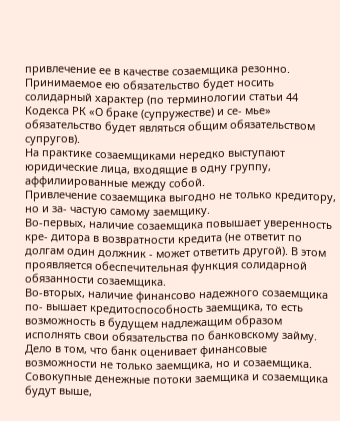привлечение ее в качестве созаемщика резонно. Принимаемое ею обязательство будет носить солидарный характер (по терминологии статьи 44 Кодекса РК «О браке (супружестве) и се- мье» обязательство будет являться общим обязательством супругов).
На практике созаемщиками нередко выступают юридические лица, входящие в одну группу, аффилиированные между собой.
Привлечение созаемщика выгодно не только кредитору, но и за- частую самому заемщику.
Во-первых, наличие созаемщика повышает уверенность кре- дитора в возвратности кредита (не ответит по долгам один должник - может ответить другой). В этом проявляется обеспечительная функция солидарной обязанности созаемщика.
Во-вторых, наличие финансово надежного созаемщика по- вышает кредитоспособность заемщика, то есть возможность в будущем надлежащим образом исполнять свои обязательства по банковскому займу. Дело в том, что банк оценивает финансовые возможности не только заемщика, но и созаемщика. Совокупные денежные потоки заемщика и созаемщика будут выше,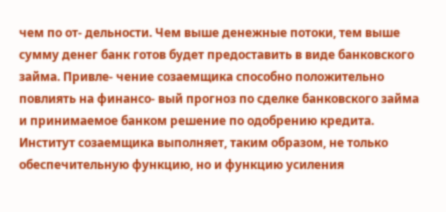чем по от- дельности. Чем выше денежные потоки, тем выше сумму денег банк готов будет предоставить в виде банковского займа. Привле- чение созаемщика способно положительно повлиять на финансо- вый прогноз по сделке банковского займа и принимаемое банком решение по одобрению кредита.
Институт созаемщика выполняет, таким образом, не только обеспечительную функцию, но и функцию усиления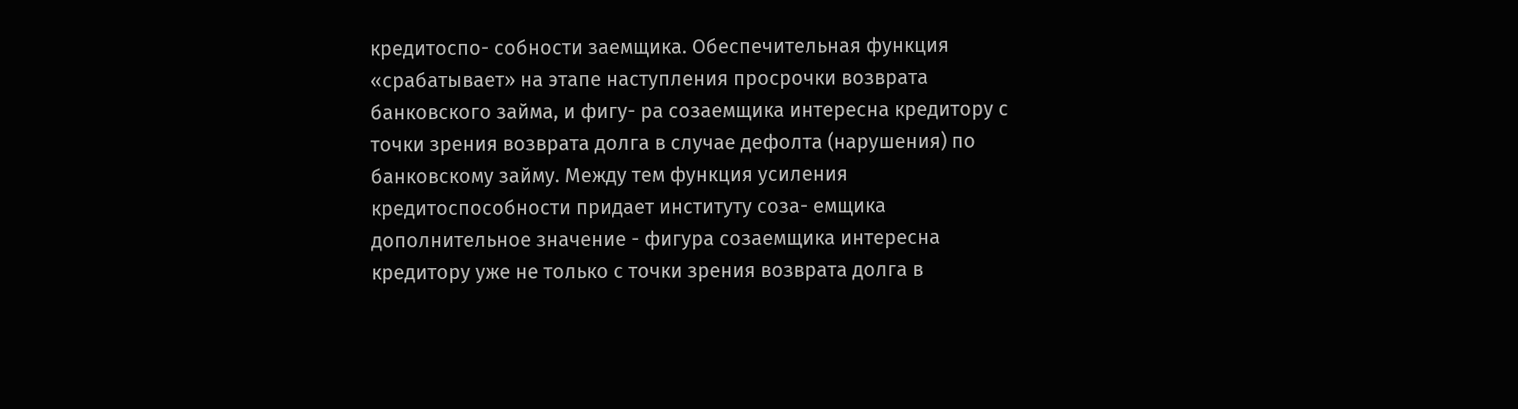кредитоспо- собности заемщика. Обеспечительная функция «срабатывает» на этапе наступления просрочки возврата банковского займа, и фигу- ра созаемщика интересна кредитору с точки зрения возврата долга в случае дефолта (нарушения) по банковскому займу. Между тем функция усиления кредитоспособности придает институту соза- емщика дополнительное значение - фигура созаемщика интересна кредитору уже не только с точки зрения возврата долга в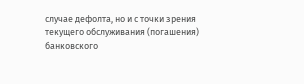случае дефолта, но и с точки зрения текущего обслуживания (погашения) банковского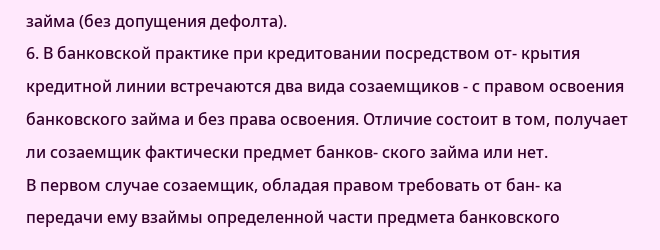займа (без допущения дефолта).
6. В банковской практике при кредитовании посредством от- крытия кредитной линии встречаются два вида созаемщиков - с правом освоения банковского займа и без права освоения. Отличие состоит в том, получает ли созаемщик фактически предмет банков- ского займа или нет.
В первом случае созаемщик, обладая правом требовать от бан- ка передачи ему взаймы определенной части предмета банковского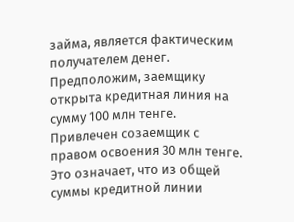займа, является фактическим получателем денег.
Предположим, заемщику открыта кредитная линия на сумму 100 млн тенге. Привлечен созаемщик с правом освоения 30 млн тенге. Это означает, что из общей суммы кредитной линии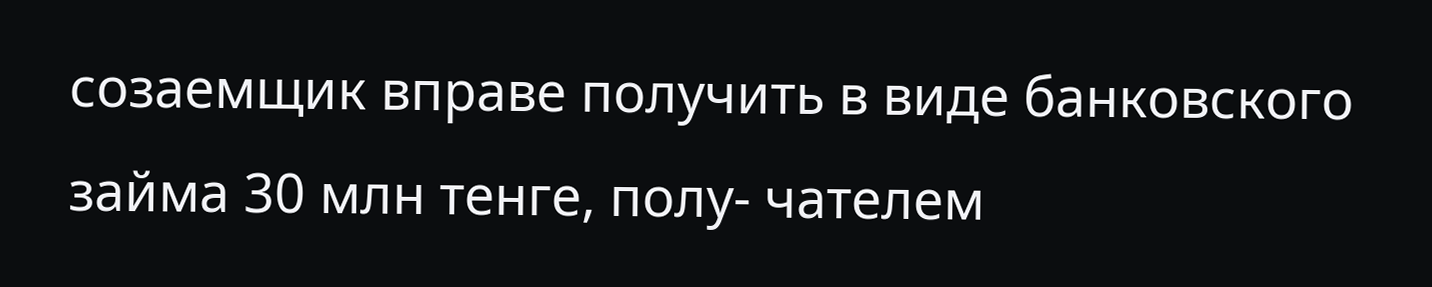созаемщик вправе получить в виде банковского займа 30 млн тенге, полу- чателем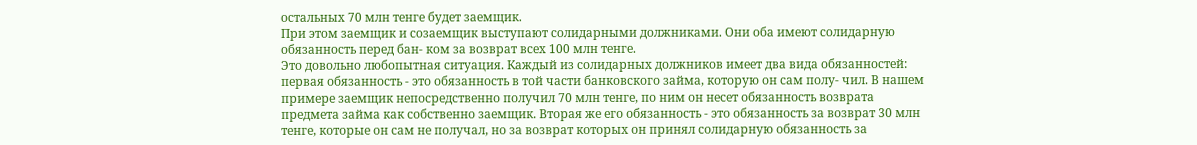остальных 70 млн тенге будет заемщик.
При этом заемщик и созаемщик выступают солидарными должниками. Они оба имеют солидарную обязанность перед бан- ком за возврат всех 100 млн тенге.
Это довольно любопытная ситуация. Каждый из солидарных должников имеет два вида обязанностей: первая обязанность - это обязанность в той части банковского займа, которую он сам полу- чил. В нашем примере заемщик непосредственно получил 70 млн тенге, по ним он несет обязанность возврата предмета займа как собственно заемщик. Вторая же его обязанность - это обязанность за возврат 30 млн тенге, которые он сам не получал, но за возврат которых он принял солидарную обязанность за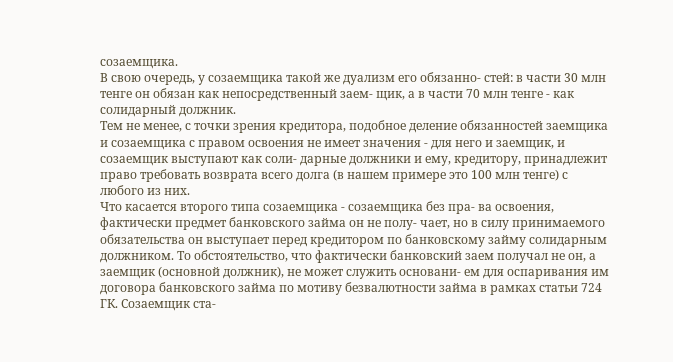созаемщика.
В свою очередь, у созаемщика такой же дуализм его обязанно- стей: в части 30 млн тенге он обязан как непосредственный заем- щик, а в части 70 млн тенге - как солидарный должник.
Тем не менее, с точки зрения кредитора, подобное деление обязанностей заемщика и созаемщика с правом освоения не имеет значения - для него и заемщик, и созаемщик выступают как соли- дарные должники и ему, кредитору, принадлежит право требовать возврата всего долга (в нашем примере это 100 млн тенге) с любого из них.
Что касается второго типа созаемщика - созаемщика без пра- ва освоения, фактически предмет банковского займа он не полу- чает, но в силу принимаемого обязательства он выступает перед кредитором по банковскому займу солидарным должником. То обстоятельство, что фактически банковский заем получал не он, а заемщик (основной должник), не может служить основани- ем для оспаривания им договора банковского займа по мотиву безвалютности займа в рамках статьи 724 ГК. Созаемщик ста-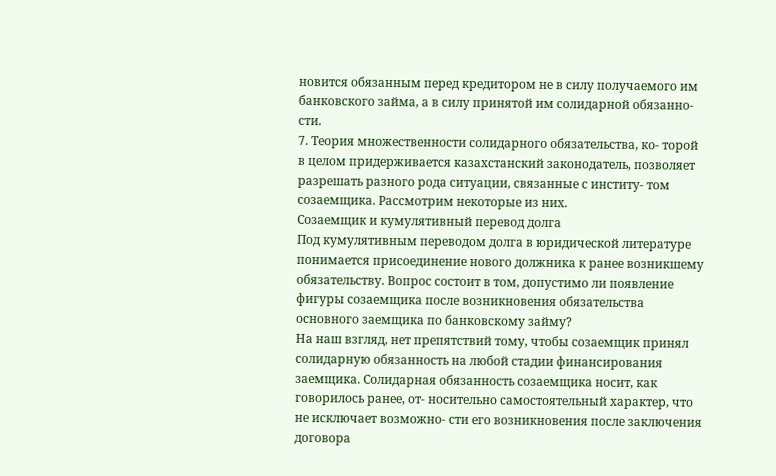новится обязанным перед кредитором не в силу получаемого им банковского займа, а в силу принятой им солидарной обязанно- сти.
7. Теория множественности солидарного обязательства, ко- торой в целом придерживается казахстанский законодатель, позволяет разрешать разного рода ситуации, связанные с институ- том созаемщика. Рассмотрим некоторые из них.
Созаемщик и кумулятивный перевод долга
Под кумулятивным переводом долга в юридической литературе понимается присоединение нового должника к ранее возникшему обязательству. Вопрос состоит в том, допустимо ли появление фигуры созаемщика после возникновения обязательства основного заемщика по банковскому займу?
На наш взгляд, нет препятствий тому, чтобы созаемщик принял солидарную обязанность на любой стадии финансирования заемщика. Солидарная обязанность созаемщика носит, как говорилось ранее, от- носительно самостоятельный характер, что не исключает возможно- сти его возникновения после заключения договора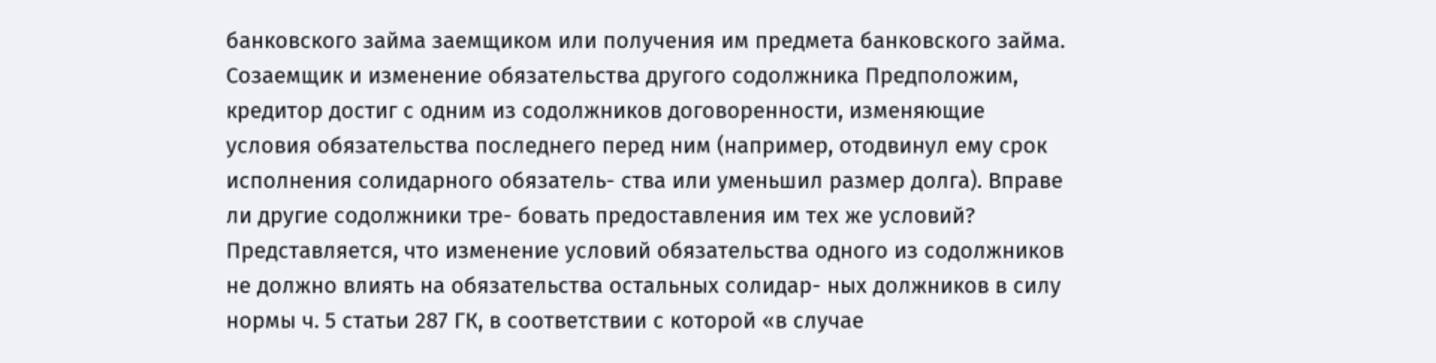банковского займа заемщиком или получения им предмета банковского займа.
Созаемщик и изменение обязательства другого содолжника Предположим, кредитор достиг с одним из содолжников договоренности, изменяющие условия обязательства последнего перед ним (например, отодвинул ему срок исполнения солидарного обязатель- ства или уменьшил размер долга). Вправе ли другие содолжники тре- бовать предоставления им тех же условий?
Представляется, что изменение условий обязательства одного из содолжников не должно влиять на обязательства остальных солидар- ных должников в силу нормы ч. 5 статьи 287 ГК, в соответствии с которой «в случае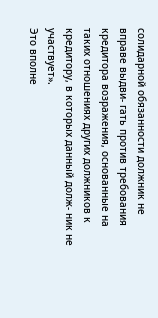солидарной обязанности должник не вправе выдви- гать против требования кредитора возражения, основанные на таких отношениях других должников к кредитору, в которых данный долж- ник не участвует».
Это вполне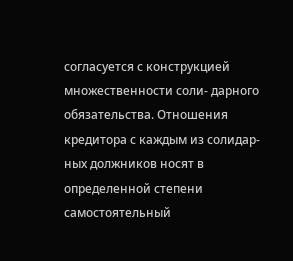согласуется с конструкцией множественности соли- дарного обязательства. Отношения кредитора с каждым из солидар- ных должников носят в определенной степени самостоятельный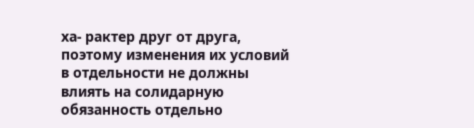ха- рактер друг от друга, поэтому изменения их условий в отдельности не должны влиять на солидарную обязанность отдельно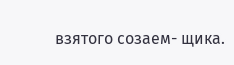взятого созаем- щика.